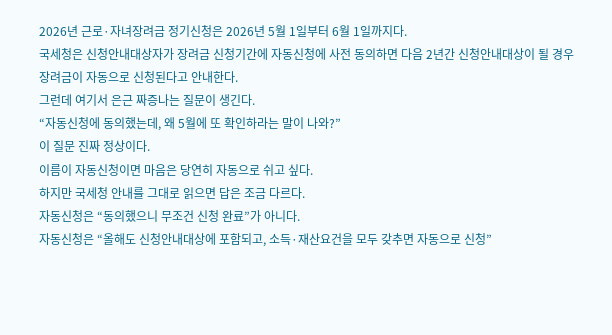2026년 근로·자녀장려금 정기신청은 2026년 5월 1일부터 6월 1일까지다.
국세청은 신청안내대상자가 장려금 신청기간에 자동신청에 사전 동의하면 다음 2년간 신청안내대상이 될 경우 장려금이 자동으로 신청된다고 안내한다.
그런데 여기서 은근 짜증나는 질문이 생긴다.
“자동신청에 동의했는데, 왜 5월에 또 확인하라는 말이 나와?”
이 질문 진짜 정상이다.
이름이 자동신청이면 마음은 당연히 자동으로 쉬고 싶다.
하지만 국세청 안내를 그대로 읽으면 답은 조금 다르다.
자동신청은 “동의했으니 무조건 신청 완료”가 아니다.
자동신청은 “올해도 신청안내대상에 포함되고, 소득·재산요건을 모두 갖추면 자동으로 신청”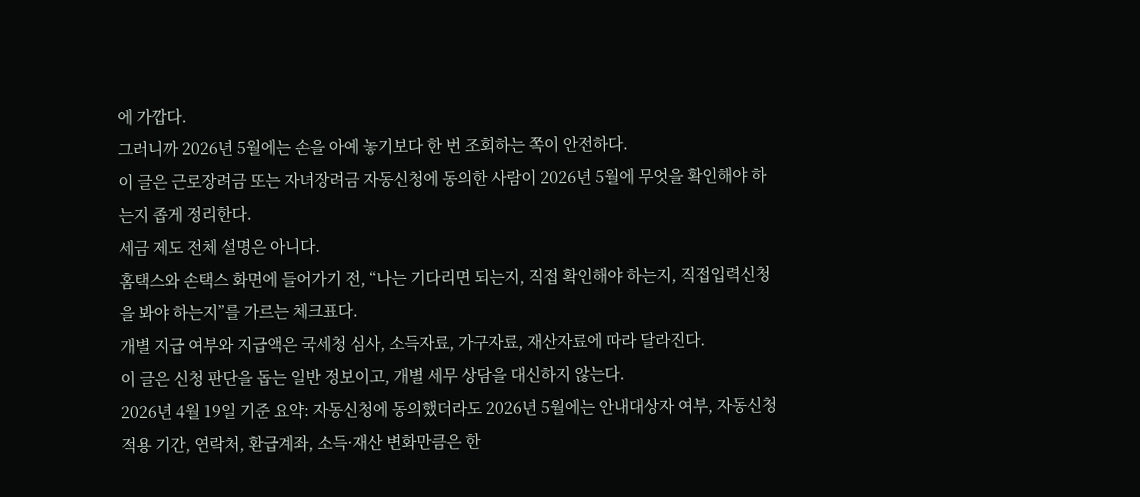에 가깝다.
그러니까 2026년 5월에는 손을 아예 놓기보다 한 번 조회하는 쪽이 안전하다.
이 글은 근로장려금 또는 자녀장려금 자동신청에 동의한 사람이 2026년 5월에 무엇을 확인해야 하는지 좁게 정리한다.
세금 제도 전체 설명은 아니다.
홈택스와 손택스 화면에 들어가기 전, “나는 기다리면 되는지, 직접 확인해야 하는지, 직접입력신청을 봐야 하는지”를 가르는 체크표다.
개별 지급 여부와 지급액은 국세청 심사, 소득자료, 가구자료, 재산자료에 따라 달라진다.
이 글은 신청 판단을 돕는 일반 정보이고, 개별 세무 상담을 대신하지 않는다.
2026년 4월 19일 기준 요약: 자동신청에 동의했더라도 2026년 5월에는 안내대상자 여부, 자동신청 적용 기간, 연락처, 환급계좌, 소득·재산 변화만큼은 한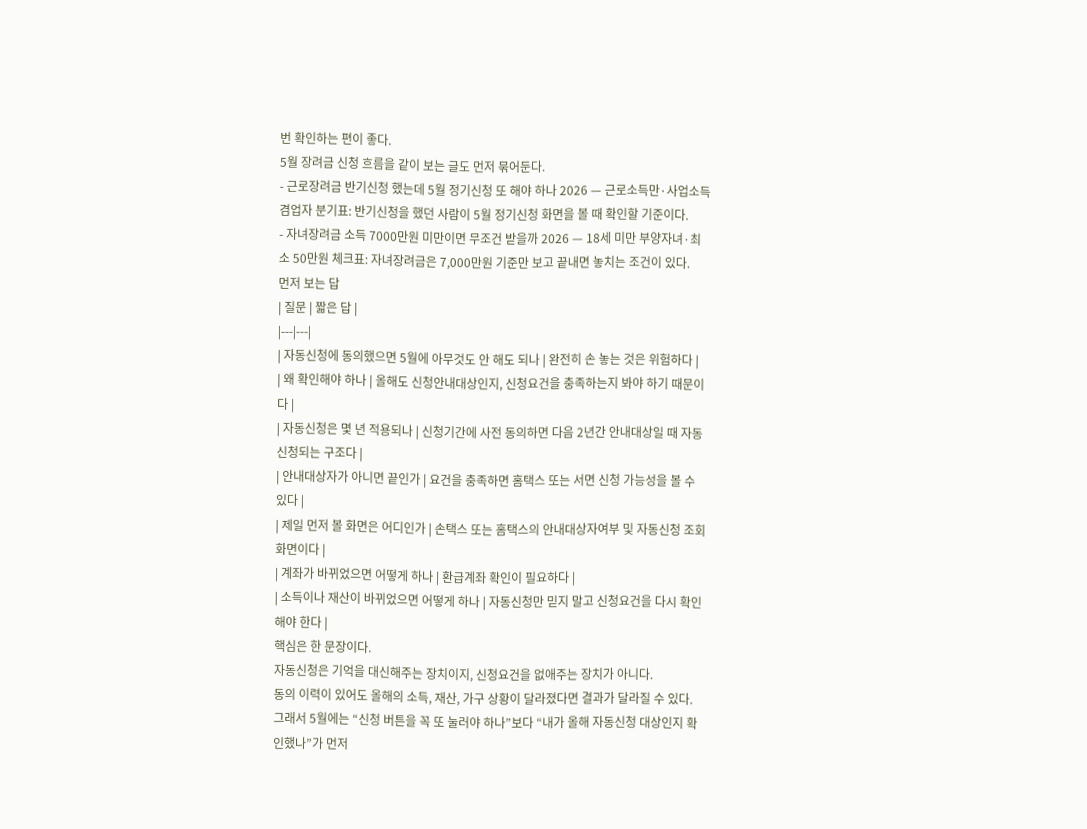번 확인하는 편이 좋다.
5월 장려금 신청 흐름을 같이 보는 글도 먼저 묶어둔다.
- 근로장려금 반기신청 했는데 5월 정기신청 또 해야 하나 2026 — 근로소득만·사업소득 겸업자 분기표: 반기신청을 했던 사람이 5월 정기신청 화면을 볼 때 확인할 기준이다.
- 자녀장려금 소득 7000만원 미만이면 무조건 받을까 2026 — 18세 미만 부양자녀·최소 50만원 체크표: 자녀장려금은 7,000만원 기준만 보고 끝내면 놓치는 조건이 있다.
먼저 보는 답
| 질문 | 짧은 답 |
|---|---|
| 자동신청에 동의했으면 5월에 아무것도 안 해도 되나 | 완전히 손 놓는 것은 위험하다 |
| 왜 확인해야 하나 | 올해도 신청안내대상인지, 신청요건을 충족하는지 봐야 하기 때문이다 |
| 자동신청은 몇 년 적용되나 | 신청기간에 사전 동의하면 다음 2년간 안내대상일 때 자동신청되는 구조다 |
| 안내대상자가 아니면 끝인가 | 요건을 충족하면 홈택스 또는 서면 신청 가능성을 볼 수 있다 |
| 제일 먼저 볼 화면은 어디인가 | 손택스 또는 홈택스의 안내대상자여부 및 자동신청 조회 화면이다 |
| 계좌가 바뀌었으면 어떻게 하나 | 환급계좌 확인이 필요하다 |
| 소득이나 재산이 바뀌었으면 어떻게 하나 | 자동신청만 믿지 말고 신청요건을 다시 확인해야 한다 |
핵심은 한 문장이다.
자동신청은 기억을 대신해주는 장치이지, 신청요건을 없애주는 장치가 아니다.
동의 이력이 있어도 올해의 소득, 재산, 가구 상황이 달라졌다면 결과가 달라질 수 있다.
그래서 5월에는 “신청 버튼을 꼭 또 눌러야 하나”보다 “내가 올해 자동신청 대상인지 확인했나”가 먼저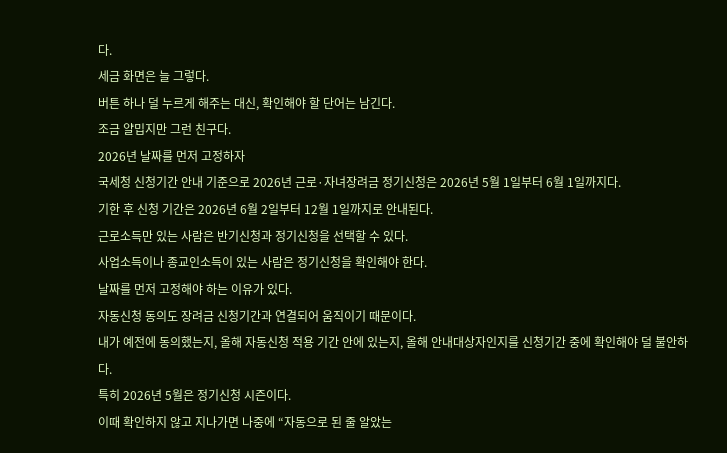다.
세금 화면은 늘 그렇다.
버튼 하나 덜 누르게 해주는 대신, 확인해야 할 단어는 남긴다.
조금 얄밉지만 그런 친구다.
2026년 날짜를 먼저 고정하자
국세청 신청기간 안내 기준으로 2026년 근로·자녀장려금 정기신청은 2026년 5월 1일부터 6월 1일까지다.
기한 후 신청 기간은 2026년 6월 2일부터 12월 1일까지로 안내된다.
근로소득만 있는 사람은 반기신청과 정기신청을 선택할 수 있다.
사업소득이나 종교인소득이 있는 사람은 정기신청을 확인해야 한다.
날짜를 먼저 고정해야 하는 이유가 있다.
자동신청 동의도 장려금 신청기간과 연결되어 움직이기 때문이다.
내가 예전에 동의했는지, 올해 자동신청 적용 기간 안에 있는지, 올해 안내대상자인지를 신청기간 중에 확인해야 덜 불안하다.
특히 2026년 5월은 정기신청 시즌이다.
이때 확인하지 않고 지나가면 나중에 “자동으로 된 줄 알았는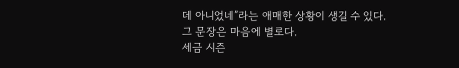데 아니었네”라는 애매한 상황이 생길 수 있다.
그 문장은 마음에 별로다.
세금 시즌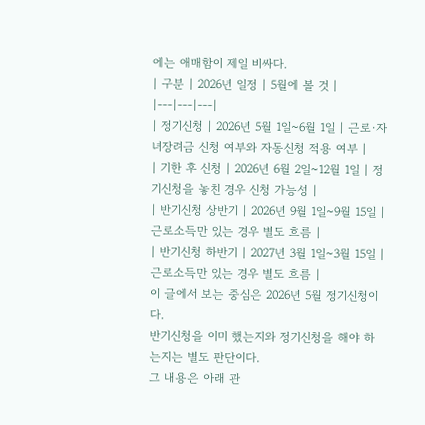에는 애매함이 제일 비싸다.
| 구분 | 2026년 일정 | 5월에 볼 것 |
|---|---|---|
| 정기신청 | 2026년 5월 1일~6월 1일 | 근로·자녀장려금 신청 여부와 자동신청 적용 여부 |
| 기한 후 신청 | 2026년 6월 2일~12월 1일 | 정기신청을 놓친 경우 신청 가능성 |
| 반기신청 상반기 | 2026년 9월 1일~9월 15일 | 근로소득만 있는 경우 별도 흐름 |
| 반기신청 하반기 | 2027년 3월 1일~3월 15일 | 근로소득만 있는 경우 별도 흐름 |
이 글에서 보는 중심은 2026년 5월 정기신청이다.
반기신청을 이미 했는지와 정기신청을 해야 하는지는 별도 판단이다.
그 내용은 아래 관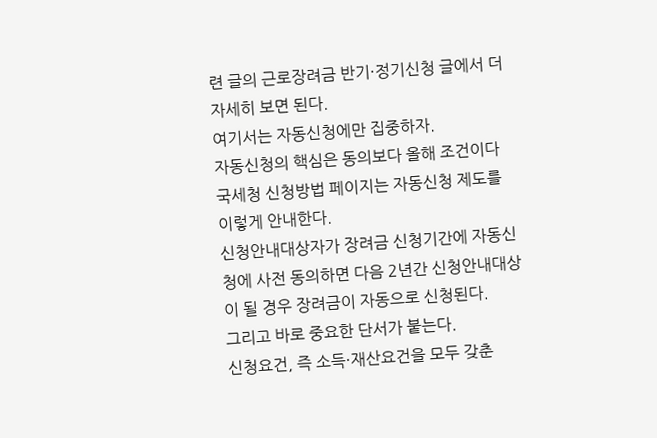련 글의 근로장려금 반기·정기신청 글에서 더 자세히 보면 된다.
여기서는 자동신청에만 집중하자.
자동신청의 핵심은 동의보다 올해 조건이다
국세청 신청방법 페이지는 자동신청 제도를 이렇게 안내한다.
신청안내대상자가 장려금 신청기간에 자동신청에 사전 동의하면 다음 2년간 신청안내대상이 될 경우 장려금이 자동으로 신청된다.
그리고 바로 중요한 단서가 붙는다.
신청요건, 즉 소득·재산요건을 모두 갖춘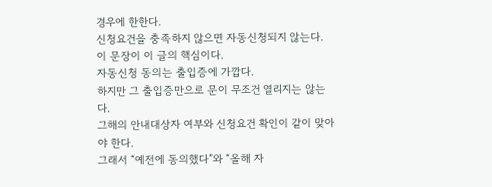경우에 한한다.
신청요건을 충족하지 않으면 자동신청되지 않는다.
이 문장이 이 글의 핵심이다.
자동신청 동의는 출입증에 가깝다.
하지만 그 출입증만으로 문이 무조건 열리지는 않는다.
그해의 안내대상자 여부와 신청요건 확인이 같이 맞아야 한다.
그래서 “예전에 동의했다”와 “올해 자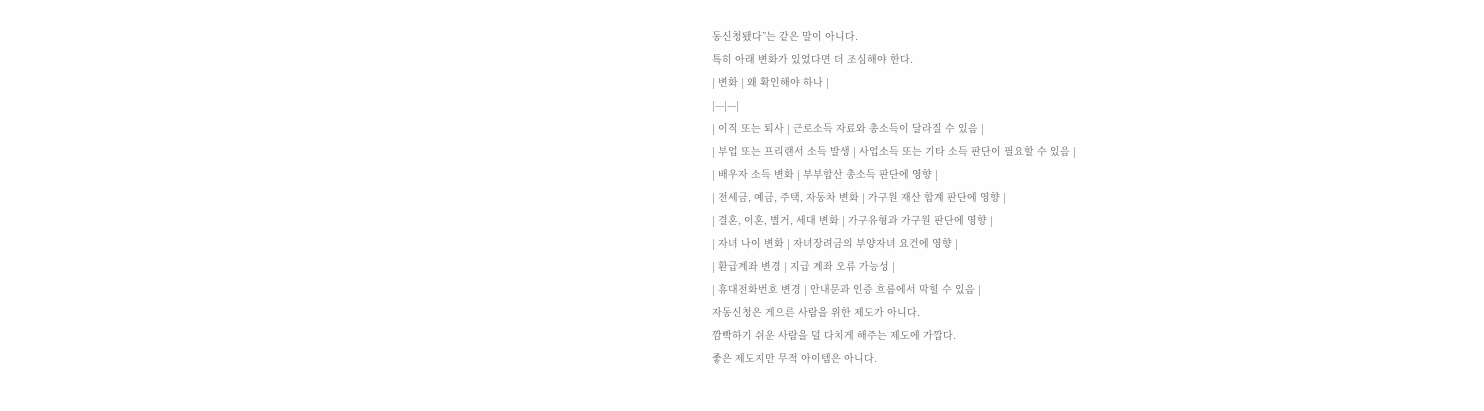동신청됐다”는 같은 말이 아니다.
특히 아래 변화가 있었다면 더 조심해야 한다.
| 변화 | 왜 확인해야 하나 |
|---|---|
| 이직 또는 퇴사 | 근로소득 자료와 총소득이 달라질 수 있음 |
| 부업 또는 프리랜서 소득 발생 | 사업소득 또는 기타 소득 판단이 필요할 수 있음 |
| 배우자 소득 변화 | 부부합산 총소득 판단에 영향 |
| 전세금, 예금, 주택, 자동차 변화 | 가구원 재산 합계 판단에 영향 |
| 결혼, 이혼, 별거, 세대 변화 | 가구유형과 가구원 판단에 영향 |
| 자녀 나이 변화 | 자녀장려금의 부양자녀 요건에 영향 |
| 환급계좌 변경 | 지급 계좌 오류 가능성 |
| 휴대전화번호 변경 | 안내문과 인증 흐름에서 막힐 수 있음 |
자동신청은 게으른 사람을 위한 제도가 아니다.
깜빡하기 쉬운 사람을 덜 다치게 해주는 제도에 가깝다.
좋은 제도지만 무적 아이템은 아니다.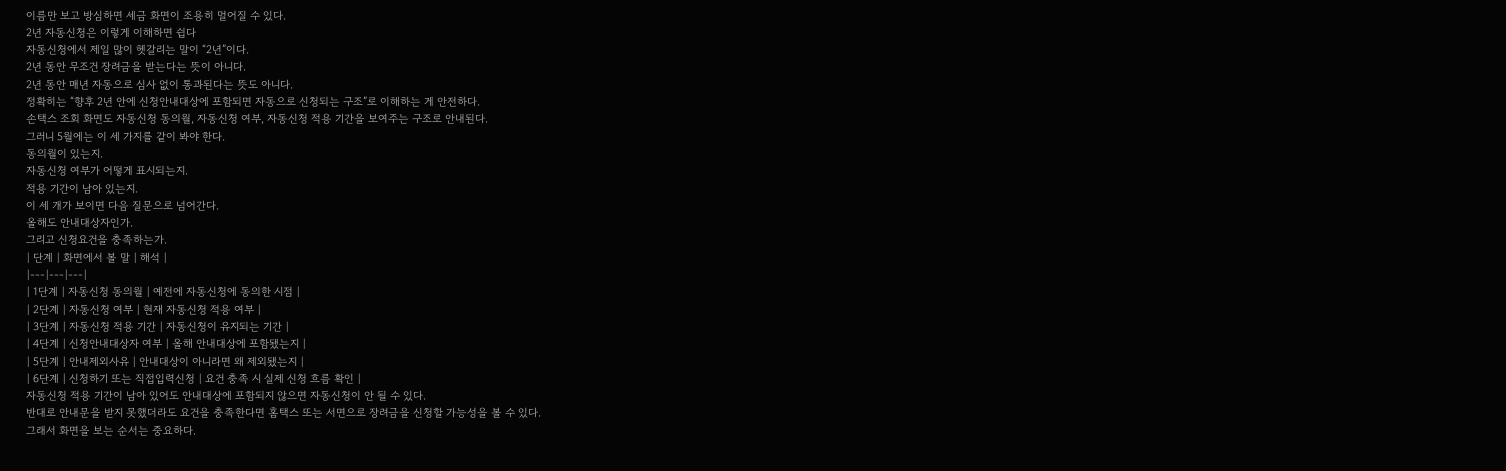이름만 보고 방심하면 세금 화면이 조용히 멀어질 수 있다.
2년 자동신청은 이렇게 이해하면 쉽다
자동신청에서 제일 많이 헷갈리는 말이 “2년”이다.
2년 동안 무조건 장려금을 받는다는 뜻이 아니다.
2년 동안 매년 자동으로 심사 없이 통과된다는 뜻도 아니다.
정확히는 “향후 2년 안에 신청안내대상에 포함되면 자동으로 신청되는 구조”로 이해하는 게 안전하다.
손택스 조회 화면도 자동신청 동의월, 자동신청 여부, 자동신청 적용 기간을 보여주는 구조로 안내된다.
그러니 5월에는 이 세 가지를 같이 봐야 한다.
동의월이 있는지.
자동신청 여부가 어떻게 표시되는지.
적용 기간이 남아 있는지.
이 세 개가 보이면 다음 질문으로 넘어간다.
올해도 안내대상자인가.
그리고 신청요건을 충족하는가.
| 단계 | 화면에서 볼 말 | 해석 |
|---|---|---|
| 1단계 | 자동신청 동의월 | 예전에 자동신청에 동의한 시점 |
| 2단계 | 자동신청 여부 | 현재 자동신청 적용 여부 |
| 3단계 | 자동신청 적용 기간 | 자동신청이 유지되는 기간 |
| 4단계 | 신청안내대상자 여부 | 올해 안내대상에 포함됐는지 |
| 5단계 | 안내제외사유 | 안내대상이 아니라면 왜 제외됐는지 |
| 6단계 | 신청하기 또는 직접입력신청 | 요건 충족 시 실제 신청 흐름 확인 |
자동신청 적용 기간이 남아 있어도 안내대상에 포함되지 않으면 자동신청이 안 될 수 있다.
반대로 안내문을 받지 못했더라도 요건을 충족한다면 홈택스 또는 서면으로 장려금을 신청할 가능성을 볼 수 있다.
그래서 화면을 보는 순서는 중요하다.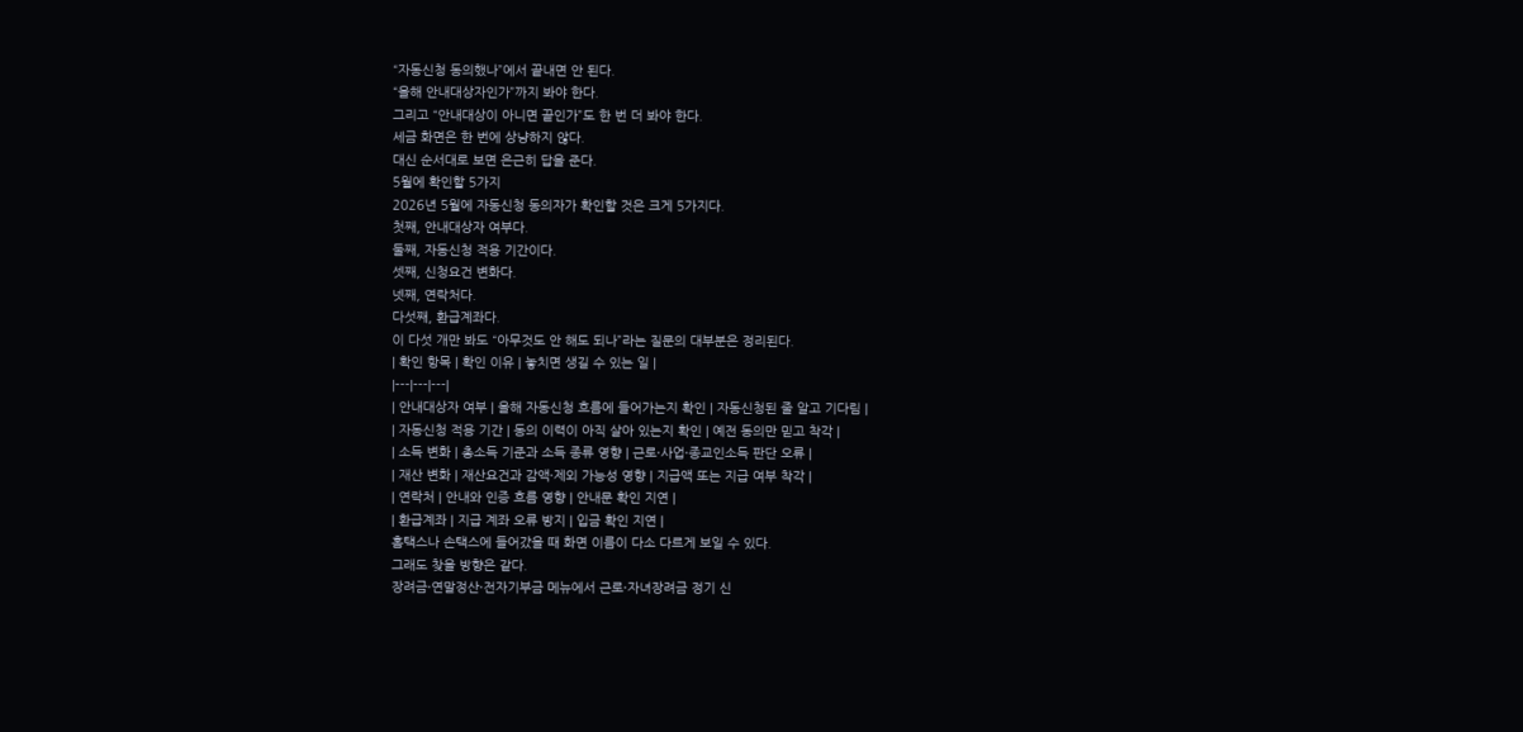“자동신청 동의했나”에서 끝내면 안 된다.
“올해 안내대상자인가”까지 봐야 한다.
그리고 “안내대상이 아니면 끝인가”도 한 번 더 봐야 한다.
세금 화면은 한 번에 상냥하지 않다.
대신 순서대로 보면 은근히 답을 준다.
5월에 확인할 5가지
2026년 5월에 자동신청 동의자가 확인할 것은 크게 5가지다.
첫째, 안내대상자 여부다.
둘째, 자동신청 적용 기간이다.
셋째, 신청요건 변화다.
넷째, 연락처다.
다섯째, 환급계좌다.
이 다섯 개만 봐도 “아무것도 안 해도 되나”라는 질문의 대부분은 정리된다.
| 확인 항목 | 확인 이유 | 놓치면 생길 수 있는 일 |
|---|---|---|
| 안내대상자 여부 | 올해 자동신청 흐름에 들어가는지 확인 | 자동신청된 줄 알고 기다림 |
| 자동신청 적용 기간 | 동의 이력이 아직 살아 있는지 확인 | 예전 동의만 믿고 착각 |
| 소득 변화 | 총소득 기준과 소득 종류 영향 | 근로·사업·종교인소득 판단 오류 |
| 재산 변화 | 재산요건과 감액·제외 가능성 영향 | 지급액 또는 지급 여부 착각 |
| 연락처 | 안내와 인증 흐름 영향 | 안내문 확인 지연 |
| 환급계좌 | 지급 계좌 오류 방지 | 입금 확인 지연 |
홈택스나 손택스에 들어갔을 때 화면 이름이 다소 다르게 보일 수 있다.
그래도 찾을 방향은 같다.
장려금·연말정산·전자기부금 메뉴에서 근로·자녀장려금 정기 신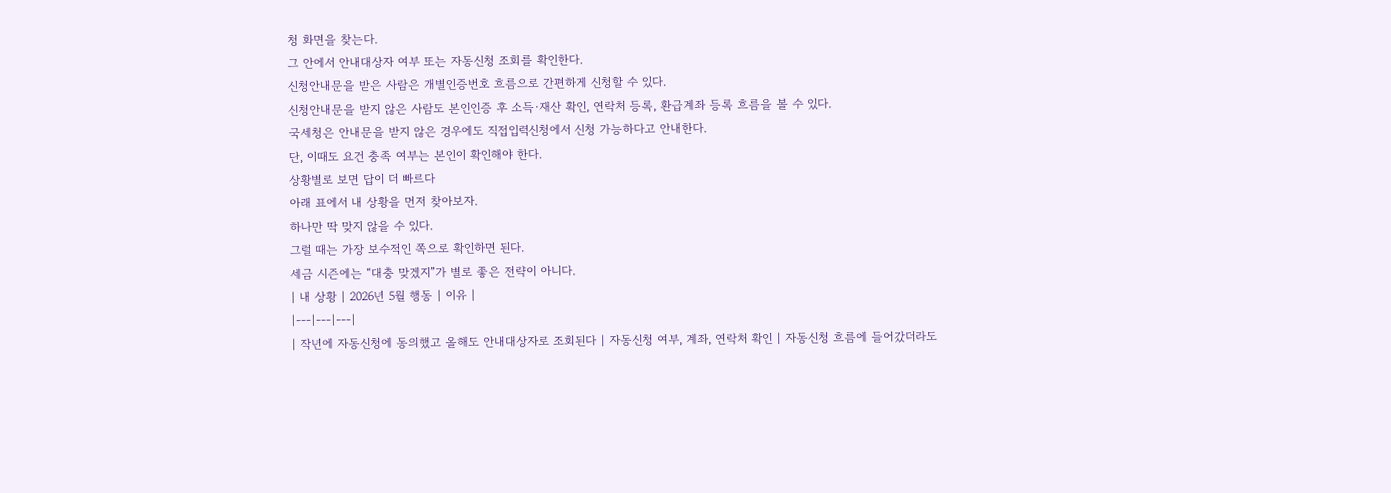청 화면을 찾는다.
그 안에서 안내대상자 여부 또는 자동신청 조회를 확인한다.
신청안내문을 받은 사람은 개별인증번호 흐름으로 간편하게 신청할 수 있다.
신청안내문을 받지 않은 사람도 본인인증 후 소득·재산 확인, 연락처 등록, 환급계좌 등록 흐름을 볼 수 있다.
국세청은 안내문을 받지 않은 경우에도 직접입력신청에서 신청 가능하다고 안내한다.
단, 이때도 요건 충족 여부는 본인이 확인해야 한다.
상황별로 보면 답이 더 빠르다
아래 표에서 내 상황을 먼저 찾아보자.
하나만 딱 맞지 않을 수 있다.
그럴 때는 가장 보수적인 쪽으로 확인하면 된다.
세금 시즌에는 “대충 맞겠지”가 별로 좋은 전략이 아니다.
| 내 상황 | 2026년 5월 행동 | 이유 |
|---|---|---|
| 작년에 자동신청에 동의했고 올해도 안내대상자로 조회된다 | 자동신청 여부, 계좌, 연락처 확인 | 자동신청 흐름에 들어갔더라도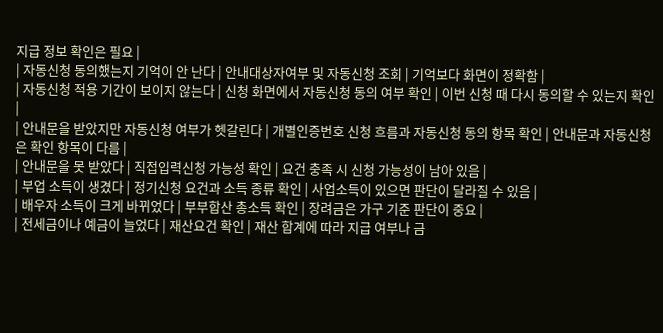지급 정보 확인은 필요 |
| 자동신청 동의했는지 기억이 안 난다 | 안내대상자여부 및 자동신청 조회 | 기억보다 화면이 정확함 |
| 자동신청 적용 기간이 보이지 않는다 | 신청 화면에서 자동신청 동의 여부 확인 | 이번 신청 때 다시 동의할 수 있는지 확인 |
| 안내문을 받았지만 자동신청 여부가 헷갈린다 | 개별인증번호 신청 흐름과 자동신청 동의 항목 확인 | 안내문과 자동신청은 확인 항목이 다름 |
| 안내문을 못 받았다 | 직접입력신청 가능성 확인 | 요건 충족 시 신청 가능성이 남아 있음 |
| 부업 소득이 생겼다 | 정기신청 요건과 소득 종류 확인 | 사업소득이 있으면 판단이 달라질 수 있음 |
| 배우자 소득이 크게 바뀌었다 | 부부합산 총소득 확인 | 장려금은 가구 기준 판단이 중요 |
| 전세금이나 예금이 늘었다 | 재산요건 확인 | 재산 합계에 따라 지급 여부나 금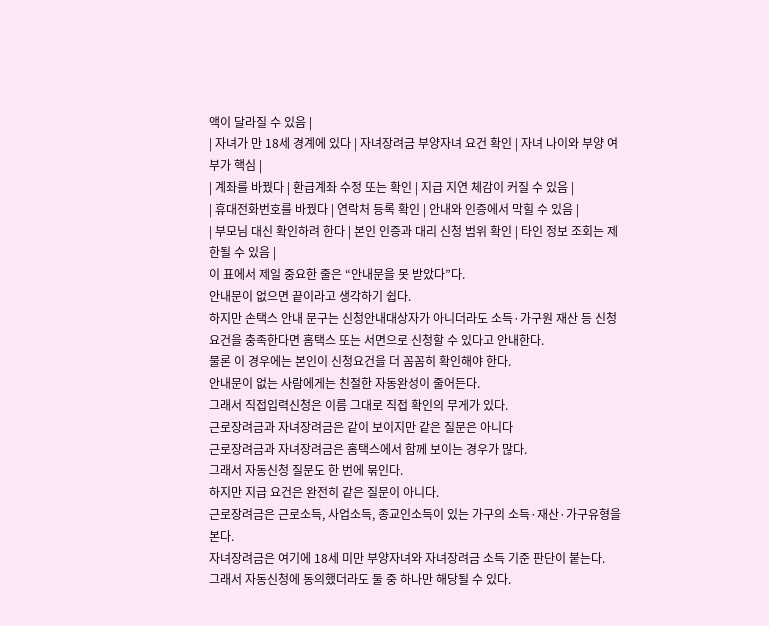액이 달라질 수 있음 |
| 자녀가 만 18세 경계에 있다 | 자녀장려금 부양자녀 요건 확인 | 자녀 나이와 부양 여부가 핵심 |
| 계좌를 바꿨다 | 환급계좌 수정 또는 확인 | 지급 지연 체감이 커질 수 있음 |
| 휴대전화번호를 바꿨다 | 연락처 등록 확인 | 안내와 인증에서 막힐 수 있음 |
| 부모님 대신 확인하려 한다 | 본인 인증과 대리 신청 범위 확인 | 타인 정보 조회는 제한될 수 있음 |
이 표에서 제일 중요한 줄은 “안내문을 못 받았다”다.
안내문이 없으면 끝이라고 생각하기 쉽다.
하지만 손택스 안내 문구는 신청안내대상자가 아니더라도 소득·가구원 재산 등 신청요건을 충족한다면 홈택스 또는 서면으로 신청할 수 있다고 안내한다.
물론 이 경우에는 본인이 신청요건을 더 꼼꼼히 확인해야 한다.
안내문이 없는 사람에게는 친절한 자동완성이 줄어든다.
그래서 직접입력신청은 이름 그대로 직접 확인의 무게가 있다.
근로장려금과 자녀장려금은 같이 보이지만 같은 질문은 아니다
근로장려금과 자녀장려금은 홈택스에서 함께 보이는 경우가 많다.
그래서 자동신청 질문도 한 번에 묶인다.
하지만 지급 요건은 완전히 같은 질문이 아니다.
근로장려금은 근로소득, 사업소득, 종교인소득이 있는 가구의 소득·재산·가구유형을 본다.
자녀장려금은 여기에 18세 미만 부양자녀와 자녀장려금 소득 기준 판단이 붙는다.
그래서 자동신청에 동의했더라도 둘 중 하나만 해당될 수 있다.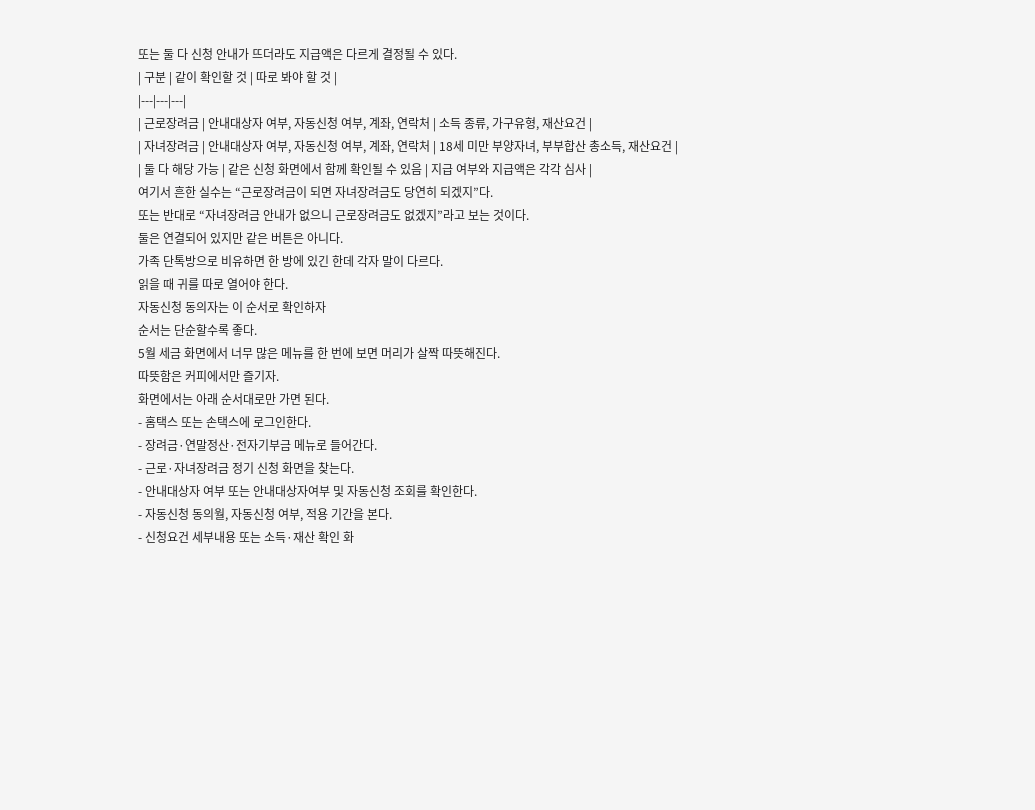또는 둘 다 신청 안내가 뜨더라도 지급액은 다르게 결정될 수 있다.
| 구분 | 같이 확인할 것 | 따로 봐야 할 것 |
|---|---|---|
| 근로장려금 | 안내대상자 여부, 자동신청 여부, 계좌, 연락처 | 소득 종류, 가구유형, 재산요건 |
| 자녀장려금 | 안내대상자 여부, 자동신청 여부, 계좌, 연락처 | 18세 미만 부양자녀, 부부합산 총소득, 재산요건 |
| 둘 다 해당 가능 | 같은 신청 화면에서 함께 확인될 수 있음 | 지급 여부와 지급액은 각각 심사 |
여기서 흔한 실수는 “근로장려금이 되면 자녀장려금도 당연히 되겠지”다.
또는 반대로 “자녀장려금 안내가 없으니 근로장려금도 없겠지”라고 보는 것이다.
둘은 연결되어 있지만 같은 버튼은 아니다.
가족 단톡방으로 비유하면 한 방에 있긴 한데 각자 말이 다르다.
읽을 때 귀를 따로 열어야 한다.
자동신청 동의자는 이 순서로 확인하자
순서는 단순할수록 좋다.
5월 세금 화면에서 너무 많은 메뉴를 한 번에 보면 머리가 살짝 따뜻해진다.
따뜻함은 커피에서만 즐기자.
화면에서는 아래 순서대로만 가면 된다.
- 홈택스 또는 손택스에 로그인한다.
- 장려금·연말정산·전자기부금 메뉴로 들어간다.
- 근로·자녀장려금 정기 신청 화면을 찾는다.
- 안내대상자 여부 또는 안내대상자여부 및 자동신청 조회를 확인한다.
- 자동신청 동의월, 자동신청 여부, 적용 기간을 본다.
- 신청요건 세부내용 또는 소득·재산 확인 화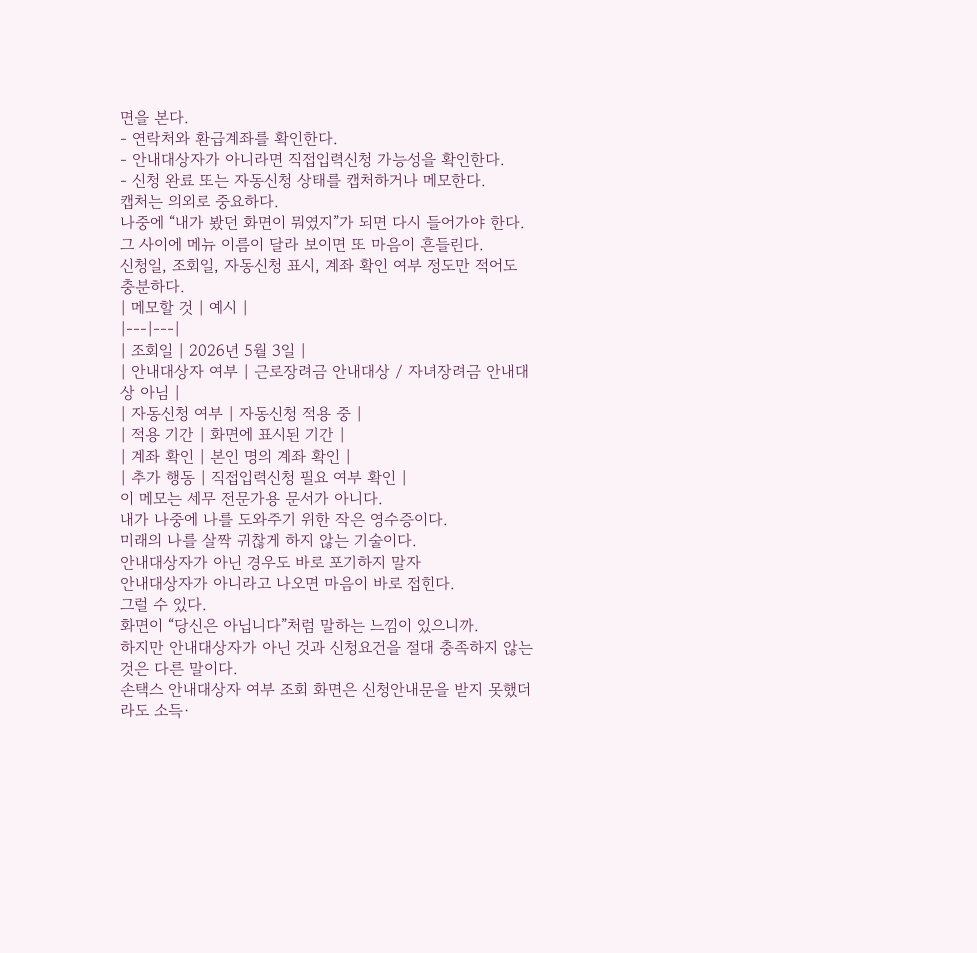면을 본다.
- 연락처와 환급계좌를 확인한다.
- 안내대상자가 아니라면 직접입력신청 가능성을 확인한다.
- 신청 완료 또는 자동신청 상태를 캡처하거나 메모한다.
캡처는 의외로 중요하다.
나중에 “내가 봤던 화면이 뭐였지”가 되면 다시 들어가야 한다.
그 사이에 메뉴 이름이 달라 보이면 또 마음이 흔들린다.
신청일, 조회일, 자동신청 표시, 계좌 확인 여부 정도만 적어도 충분하다.
| 메모할 것 | 예시 |
|---|---|
| 조회일 | 2026년 5월 3일 |
| 안내대상자 여부 | 근로장려금 안내대상 / 자녀장려금 안내대상 아님 |
| 자동신청 여부 | 자동신청 적용 중 |
| 적용 기간 | 화면에 표시된 기간 |
| 계좌 확인 | 본인 명의 계좌 확인 |
| 추가 행동 | 직접입력신청 필요 여부 확인 |
이 메모는 세무 전문가용 문서가 아니다.
내가 나중에 나를 도와주기 위한 작은 영수증이다.
미래의 나를 살짝 귀찮게 하지 않는 기술이다.
안내대상자가 아닌 경우도 바로 포기하지 말자
안내대상자가 아니라고 나오면 마음이 바로 접힌다.
그럴 수 있다.
화면이 “당신은 아닙니다”처럼 말하는 느낌이 있으니까.
하지만 안내대상자가 아닌 것과 신청요건을 절대 충족하지 않는 것은 다른 말이다.
손택스 안내대상자 여부 조회 화면은 신청안내문을 받지 못했더라도 소득·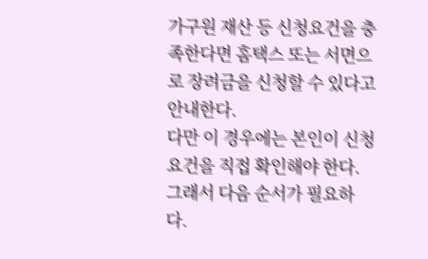가구원 재산 등 신청요건을 충족한다면 홈택스 또는 서면으로 장려금을 신청할 수 있다고 안내한다.
다만 이 경우에는 본인이 신청요건을 직접 확인해야 한다.
그래서 다음 순서가 필요하다.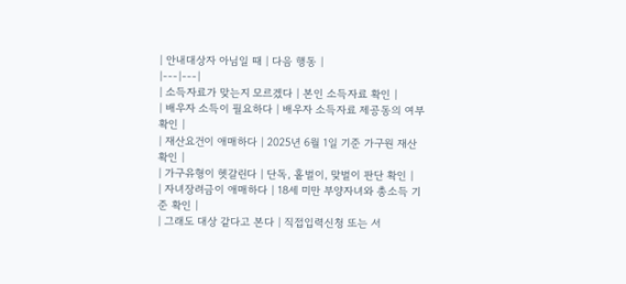| 안내대상자 아님일 때 | 다음 행동 |
|---|---|
| 소득자료가 맞는지 모르겠다 | 본인 소득자료 확인 |
| 배우자 소득이 필요하다 | 배우자 소득자료 제공동의 여부 확인 |
| 재산요건이 애매하다 | 2025년 6월 1일 기준 가구원 재산 확인 |
| 가구유형이 헷갈린다 | 단독, 홑벌이, 맞벌이 판단 확인 |
| 자녀장려금이 애매하다 | 18세 미만 부양자녀와 총소득 기준 확인 |
| 그래도 대상 같다고 본다 | 직접입력신청 또는 서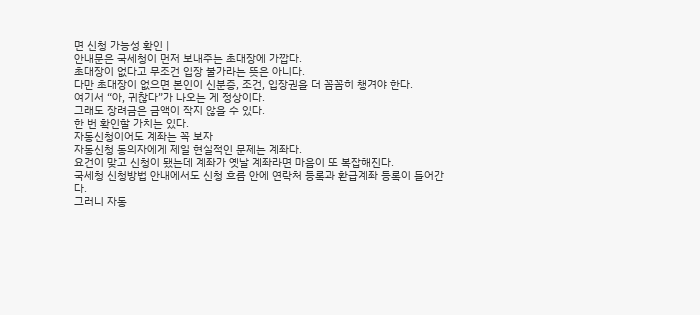면 신청 가능성 확인 |
안내문은 국세청이 먼저 보내주는 초대장에 가깝다.
초대장이 없다고 무조건 입장 불가라는 뜻은 아니다.
다만 초대장이 없으면 본인이 신분증, 조건, 입장권을 더 꼼꼼히 챙겨야 한다.
여기서 “아, 귀찮다”가 나오는 게 정상이다.
그래도 장려금은 금액이 작지 않을 수 있다.
한 번 확인할 가치는 있다.
자동신청이어도 계좌는 꼭 보자
자동신청 동의자에게 제일 현실적인 문제는 계좌다.
요건이 맞고 신청이 됐는데 계좌가 옛날 계좌라면 마음이 또 복잡해진다.
국세청 신청방법 안내에서도 신청 흐름 안에 연락처 등록과 환급계좌 등록이 들어간다.
그러니 자동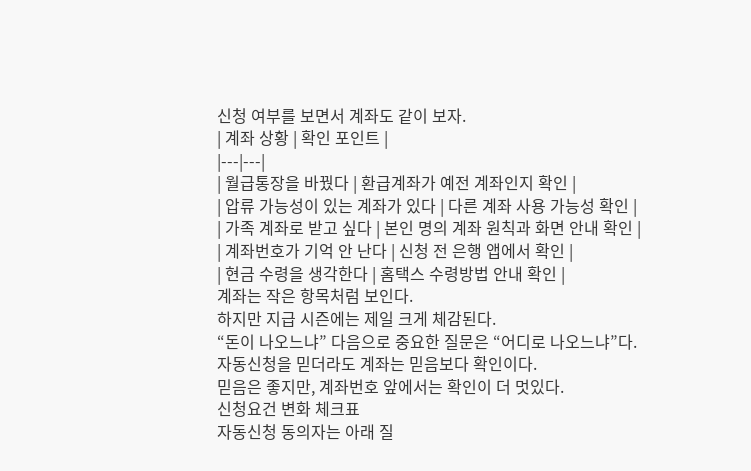신청 여부를 보면서 계좌도 같이 보자.
| 계좌 상황 | 확인 포인트 |
|---|---|
| 월급통장을 바꿨다 | 환급계좌가 예전 계좌인지 확인 |
| 압류 가능성이 있는 계좌가 있다 | 다른 계좌 사용 가능성 확인 |
| 가족 계좌로 받고 싶다 | 본인 명의 계좌 원칙과 화면 안내 확인 |
| 계좌번호가 기억 안 난다 | 신청 전 은행 앱에서 확인 |
| 현금 수령을 생각한다 | 홈택스 수령방법 안내 확인 |
계좌는 작은 항목처럼 보인다.
하지만 지급 시즌에는 제일 크게 체감된다.
“돈이 나오느냐” 다음으로 중요한 질문은 “어디로 나오느냐”다.
자동신청을 믿더라도 계좌는 믿음보다 확인이다.
믿음은 좋지만, 계좌번호 앞에서는 확인이 더 멋있다.
신청요건 변화 체크표
자동신청 동의자는 아래 질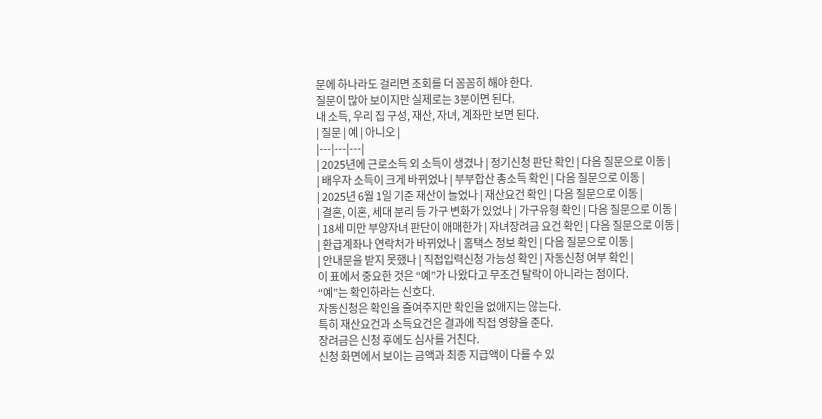문에 하나라도 걸리면 조회를 더 꼼꼼히 해야 한다.
질문이 많아 보이지만 실제로는 3분이면 된다.
내 소득, 우리 집 구성, 재산, 자녀, 계좌만 보면 된다.
| 질문 | 예 | 아니오 |
|---|---|---|
| 2025년에 근로소득 외 소득이 생겼나 | 정기신청 판단 확인 | 다음 질문으로 이동 |
| 배우자 소득이 크게 바뀌었나 | 부부합산 총소득 확인 | 다음 질문으로 이동 |
| 2025년 6월 1일 기준 재산이 늘었나 | 재산요건 확인 | 다음 질문으로 이동 |
| 결혼, 이혼, 세대 분리 등 가구 변화가 있었나 | 가구유형 확인 | 다음 질문으로 이동 |
| 18세 미만 부양자녀 판단이 애매한가 | 자녀장려금 요건 확인 | 다음 질문으로 이동 |
| 환급계좌나 연락처가 바뀌었나 | 홈택스 정보 확인 | 다음 질문으로 이동 |
| 안내문을 받지 못했나 | 직접입력신청 가능성 확인 | 자동신청 여부 확인 |
이 표에서 중요한 것은 “예”가 나왔다고 무조건 탈락이 아니라는 점이다.
“예”는 확인하라는 신호다.
자동신청은 확인을 줄여주지만 확인을 없애지는 않는다.
특히 재산요건과 소득요건은 결과에 직접 영향을 준다.
장려금은 신청 후에도 심사를 거친다.
신청 화면에서 보이는 금액과 최종 지급액이 다를 수 있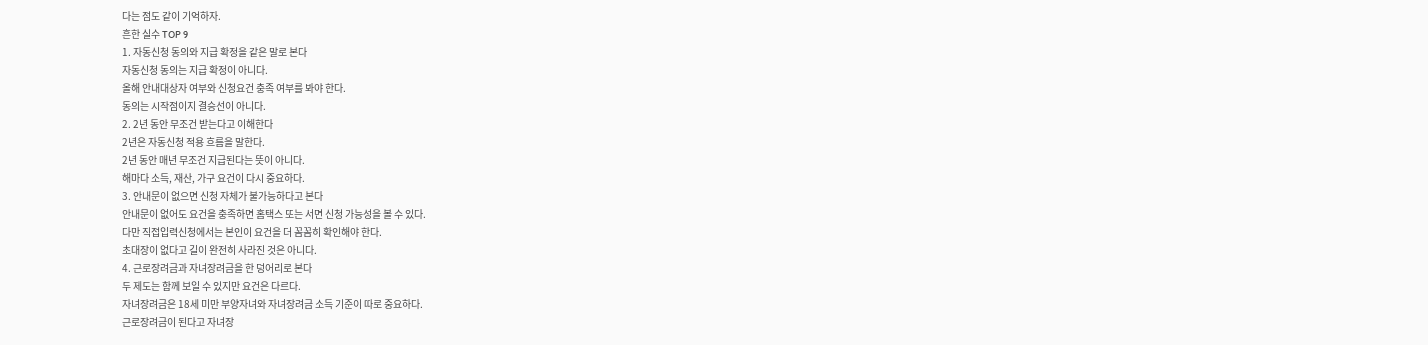다는 점도 같이 기억하자.
흔한 실수 TOP 9
1. 자동신청 동의와 지급 확정을 같은 말로 본다
자동신청 동의는 지급 확정이 아니다.
올해 안내대상자 여부와 신청요건 충족 여부를 봐야 한다.
동의는 시작점이지 결승선이 아니다.
2. 2년 동안 무조건 받는다고 이해한다
2년은 자동신청 적용 흐름을 말한다.
2년 동안 매년 무조건 지급된다는 뜻이 아니다.
해마다 소득, 재산, 가구 요건이 다시 중요하다.
3. 안내문이 없으면 신청 자체가 불가능하다고 본다
안내문이 없어도 요건을 충족하면 홈택스 또는 서면 신청 가능성을 볼 수 있다.
다만 직접입력신청에서는 본인이 요건을 더 꼼꼼히 확인해야 한다.
초대장이 없다고 길이 완전히 사라진 것은 아니다.
4. 근로장려금과 자녀장려금을 한 덩어리로 본다
두 제도는 함께 보일 수 있지만 요건은 다르다.
자녀장려금은 18세 미만 부양자녀와 자녀장려금 소득 기준이 따로 중요하다.
근로장려금이 된다고 자녀장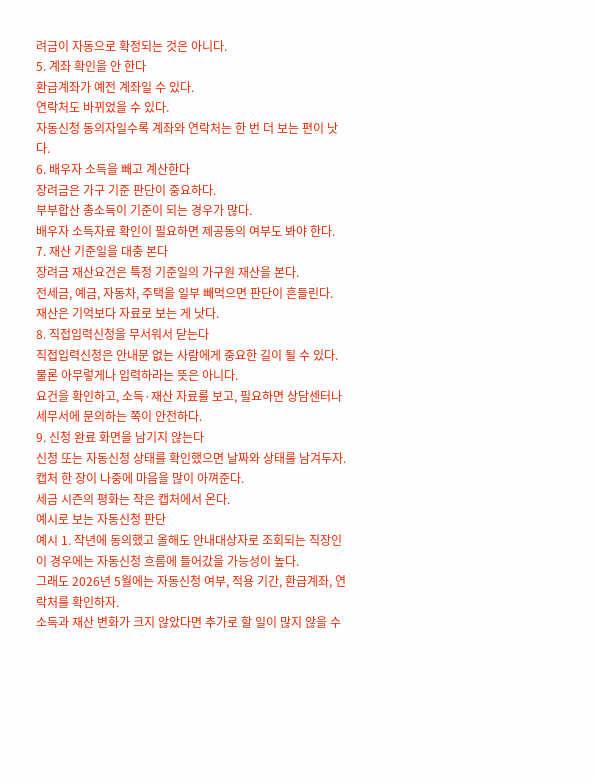려금이 자동으로 확정되는 것은 아니다.
5. 계좌 확인을 안 한다
환급계좌가 예전 계좌일 수 있다.
연락처도 바뀌었을 수 있다.
자동신청 동의자일수록 계좌와 연락처는 한 번 더 보는 편이 낫다.
6. 배우자 소득을 빼고 계산한다
장려금은 가구 기준 판단이 중요하다.
부부합산 총소득이 기준이 되는 경우가 많다.
배우자 소득자료 확인이 필요하면 제공동의 여부도 봐야 한다.
7. 재산 기준일을 대충 본다
장려금 재산요건은 특정 기준일의 가구원 재산을 본다.
전세금, 예금, 자동차, 주택을 일부 빼먹으면 판단이 흔들린다.
재산은 기억보다 자료로 보는 게 낫다.
8. 직접입력신청을 무서워서 닫는다
직접입력신청은 안내문 없는 사람에게 중요한 길이 될 수 있다.
물론 아무렇게나 입력하라는 뜻은 아니다.
요건을 확인하고, 소득·재산 자료를 보고, 필요하면 상담센터나 세무서에 문의하는 쪽이 안전하다.
9. 신청 완료 화면을 남기지 않는다
신청 또는 자동신청 상태를 확인했으면 날짜와 상태를 남겨두자.
캡처 한 장이 나중에 마음을 많이 아껴준다.
세금 시즌의 평화는 작은 캡처에서 온다.
예시로 보는 자동신청 판단
예시 1. 작년에 동의했고 올해도 안내대상자로 조회되는 직장인
이 경우에는 자동신청 흐름에 들어갔을 가능성이 높다.
그래도 2026년 5월에는 자동신청 여부, 적용 기간, 환급계좌, 연락처를 확인하자.
소득과 재산 변화가 크지 않았다면 추가로 할 일이 많지 않을 수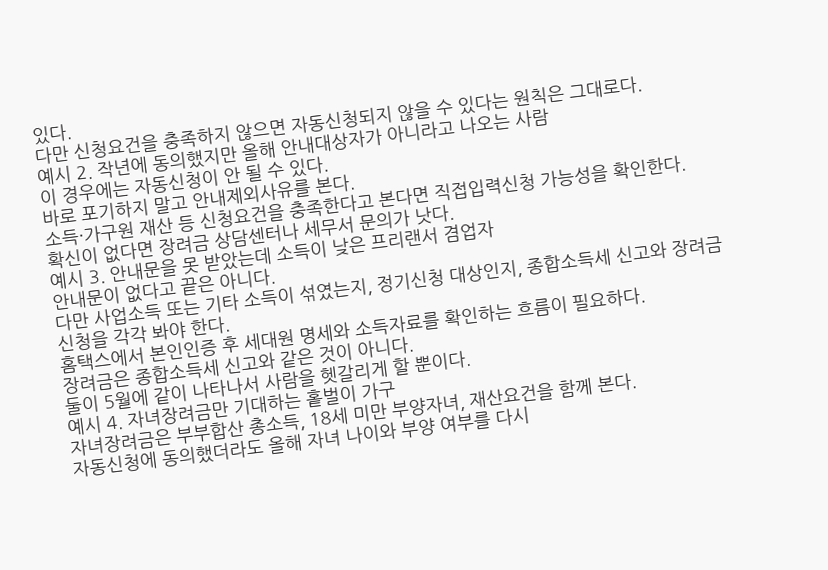있다.
다만 신청요건을 충족하지 않으면 자동신청되지 않을 수 있다는 원칙은 그대로다.
예시 2. 작년에 동의했지만 올해 안내대상자가 아니라고 나오는 사람
이 경우에는 자동신청이 안 될 수 있다.
바로 포기하지 말고 안내제외사유를 본다.
소득·가구원 재산 등 신청요건을 충족한다고 본다면 직접입력신청 가능성을 확인한다.
확신이 없다면 장려금 상담센터나 세무서 문의가 낫다.
예시 3. 안내문을 못 받았는데 소득이 낮은 프리랜서 겸업자
안내문이 없다고 끝은 아니다.
다만 사업소득 또는 기타 소득이 섞였는지, 정기신청 대상인지, 종합소득세 신고와 장려금 신청을 각각 봐야 한다.
홈택스에서 본인인증 후 세대원 명세와 소득자료를 확인하는 흐름이 필요하다.
장려금은 종합소득세 신고와 같은 것이 아니다.
둘이 5월에 같이 나타나서 사람을 헷갈리게 할 뿐이다.
예시 4. 자녀장려금만 기대하는 홑벌이 가구
자녀장려금은 부부합산 총소득, 18세 미만 부양자녀, 재산요건을 함께 본다.
자동신청에 동의했더라도 올해 자녀 나이와 부양 여부를 다시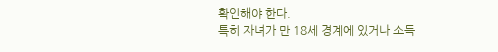확인해야 한다.
특히 자녀가 만 18세 경계에 있거나 소득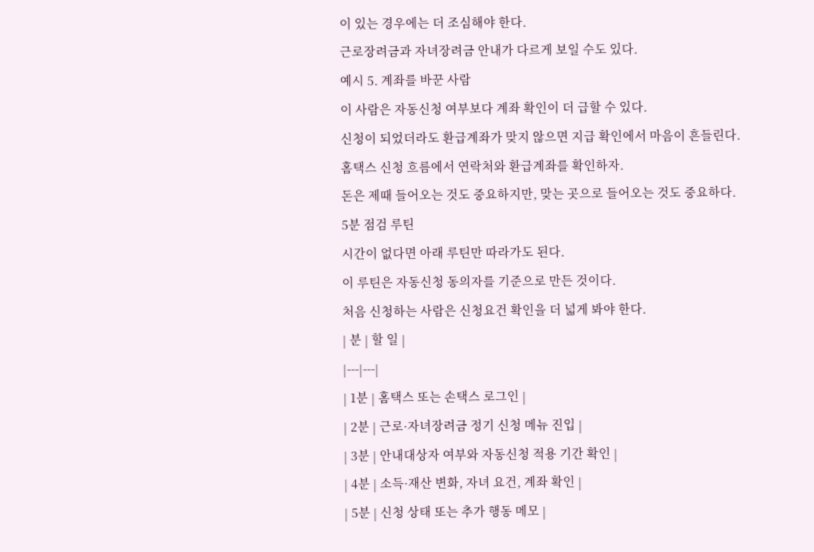이 있는 경우에는 더 조심해야 한다.
근로장려금과 자녀장려금 안내가 다르게 보일 수도 있다.
예시 5. 계좌를 바꾼 사람
이 사람은 자동신청 여부보다 계좌 확인이 더 급할 수 있다.
신청이 되었더라도 환급계좌가 맞지 않으면 지급 확인에서 마음이 흔들린다.
홈택스 신청 흐름에서 연락처와 환급계좌를 확인하자.
돈은 제때 들어오는 것도 중요하지만, 맞는 곳으로 들어오는 것도 중요하다.
5분 점검 루틴
시간이 없다면 아래 루틴만 따라가도 된다.
이 루틴은 자동신청 동의자를 기준으로 만든 것이다.
처음 신청하는 사람은 신청요건 확인을 더 넓게 봐야 한다.
| 분 | 할 일 |
|---|---|
| 1분 | 홈택스 또는 손택스 로그인 |
| 2분 | 근로·자녀장려금 정기 신청 메뉴 진입 |
| 3분 | 안내대상자 여부와 자동신청 적용 기간 확인 |
| 4분 | 소득·재산 변화, 자녀 요건, 계좌 확인 |
| 5분 | 신청 상태 또는 추가 행동 메모 |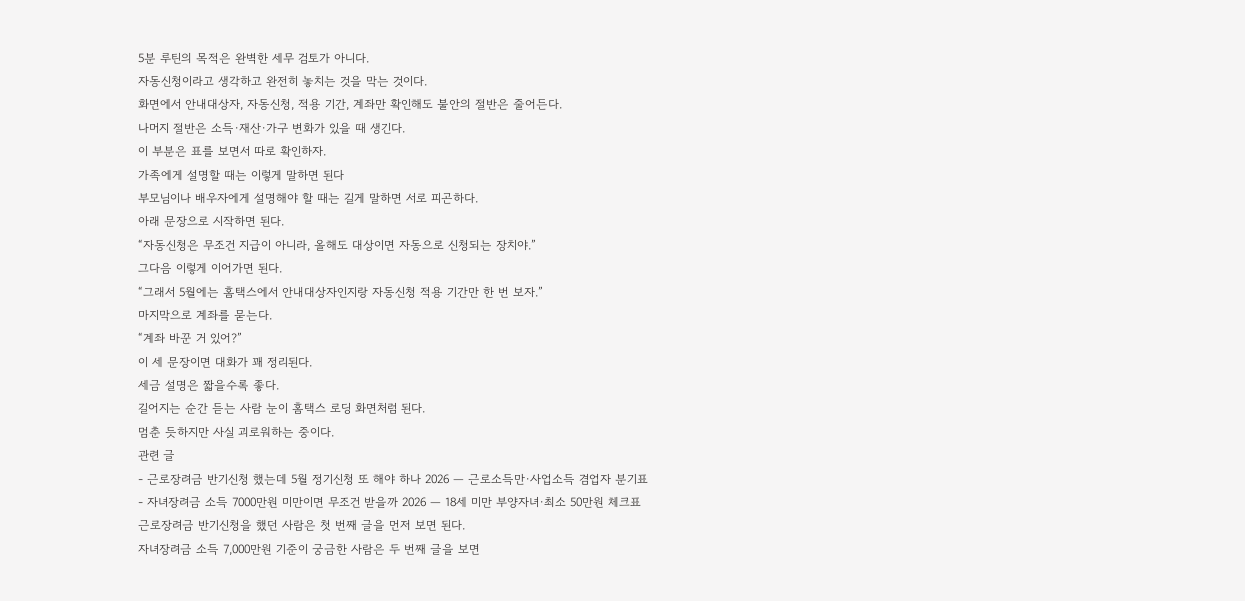5분 루틴의 목적은 완벽한 세무 검토가 아니다.
자동신청이라고 생각하고 완전히 놓치는 것을 막는 것이다.
화면에서 안내대상자, 자동신청, 적용 기간, 계좌만 확인해도 불안의 절반은 줄어든다.
나머지 절반은 소득·재산·가구 변화가 있을 때 생긴다.
이 부분은 표를 보면서 따로 확인하자.
가족에게 설명할 때는 이렇게 말하면 된다
부모님이나 배우자에게 설명해야 할 때는 길게 말하면 서로 피곤하다.
아래 문장으로 시작하면 된다.
“자동신청은 무조건 지급이 아니라, 올해도 대상이면 자동으로 신청되는 장치야.”
그다음 이렇게 이어가면 된다.
“그래서 5월에는 홈택스에서 안내대상자인지랑 자동신청 적용 기간만 한 번 보자.”
마지막으로 계좌를 묻는다.
“계좌 바꾼 거 있어?”
이 세 문장이면 대화가 꽤 정리된다.
세금 설명은 짧을수록 좋다.
길어지는 순간 듣는 사람 눈이 홈택스 로딩 화면처럼 된다.
멈춘 듯하지만 사실 괴로워하는 중이다.
관련 글
- 근로장려금 반기신청 했는데 5월 정기신청 또 해야 하나 2026 — 근로소득만·사업소득 겸업자 분기표
- 자녀장려금 소득 7000만원 미만이면 무조건 받을까 2026 — 18세 미만 부양자녀·최소 50만원 체크표
근로장려금 반기신청을 했던 사람은 첫 번째 글을 먼저 보면 된다.
자녀장려금 소득 7,000만원 기준이 궁금한 사람은 두 번째 글을 보면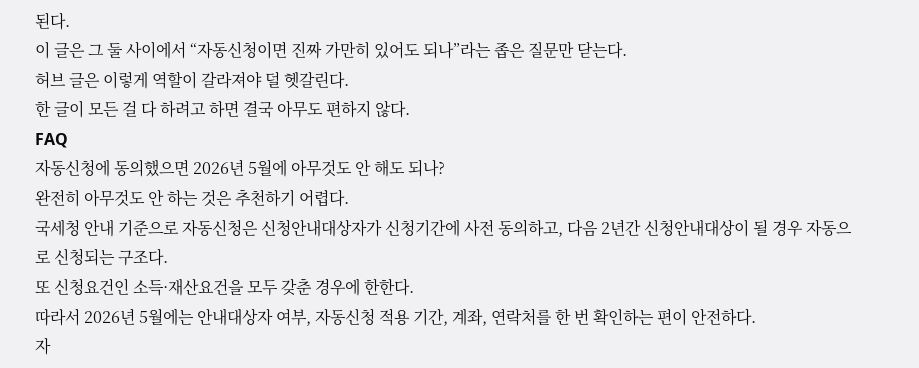된다.
이 글은 그 둘 사이에서 “자동신청이면 진짜 가만히 있어도 되나”라는 좁은 질문만 닫는다.
허브 글은 이렇게 역할이 갈라져야 덜 헷갈린다.
한 글이 모든 걸 다 하려고 하면 결국 아무도 편하지 않다.
FAQ
자동신청에 동의했으면 2026년 5월에 아무것도 안 해도 되나?
완전히 아무것도 안 하는 것은 추천하기 어렵다.
국세청 안내 기준으로 자동신청은 신청안내대상자가 신청기간에 사전 동의하고, 다음 2년간 신청안내대상이 될 경우 자동으로 신청되는 구조다.
또 신청요건인 소득·재산요건을 모두 갖춘 경우에 한한다.
따라서 2026년 5월에는 안내대상자 여부, 자동신청 적용 기간, 계좌, 연락처를 한 번 확인하는 편이 안전하다.
자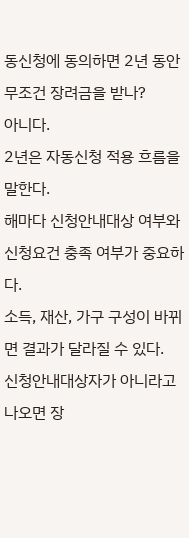동신청에 동의하면 2년 동안 무조건 장려금을 받나?
아니다.
2년은 자동신청 적용 흐름을 말한다.
해마다 신청안내대상 여부와 신청요건 충족 여부가 중요하다.
소득, 재산, 가구 구성이 바뀌면 결과가 달라질 수 있다.
신청안내대상자가 아니라고 나오면 장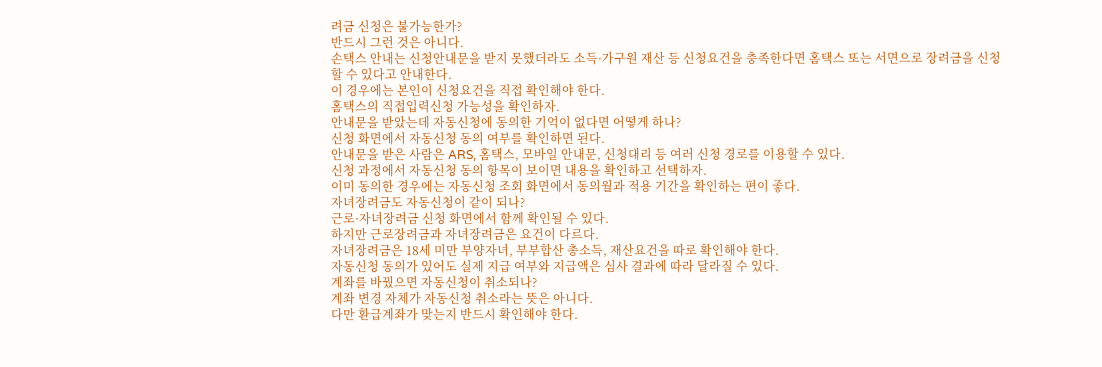려금 신청은 불가능한가?
반드시 그런 것은 아니다.
손택스 안내는 신청안내문을 받지 못했더라도 소득·가구원 재산 등 신청요건을 충족한다면 홈택스 또는 서면으로 장려금을 신청할 수 있다고 안내한다.
이 경우에는 본인이 신청요건을 직접 확인해야 한다.
홈택스의 직접입력신청 가능성을 확인하자.
안내문을 받았는데 자동신청에 동의한 기억이 없다면 어떻게 하나?
신청 화면에서 자동신청 동의 여부를 확인하면 된다.
안내문을 받은 사람은 ARS, 홈택스, 모바일 안내문, 신청대리 등 여러 신청 경로를 이용할 수 있다.
신청 과정에서 자동신청 동의 항목이 보이면 내용을 확인하고 선택하자.
이미 동의한 경우에는 자동신청 조회 화면에서 동의월과 적용 기간을 확인하는 편이 좋다.
자녀장려금도 자동신청이 같이 되나?
근로·자녀장려금 신청 화면에서 함께 확인될 수 있다.
하지만 근로장려금과 자녀장려금은 요건이 다르다.
자녀장려금은 18세 미만 부양자녀, 부부합산 총소득, 재산요건을 따로 확인해야 한다.
자동신청 동의가 있어도 실제 지급 여부와 지급액은 심사 결과에 따라 달라질 수 있다.
계좌를 바꿨으면 자동신청이 취소되나?
계좌 변경 자체가 자동신청 취소라는 뜻은 아니다.
다만 환급계좌가 맞는지 반드시 확인해야 한다.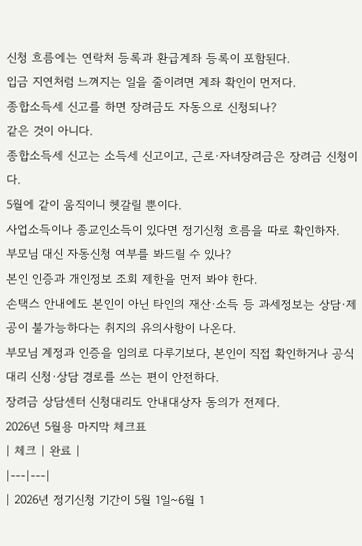신청 흐름에는 연락처 등록과 환급계좌 등록이 포함된다.
입금 지연처럼 느껴지는 일을 줄이려면 계좌 확인이 먼저다.
종합소득세 신고를 하면 장려금도 자동으로 신청되나?
같은 것이 아니다.
종합소득세 신고는 소득세 신고이고, 근로·자녀장려금은 장려금 신청이다.
5월에 같이 움직이니 헷갈릴 뿐이다.
사업소득이나 종교인소득이 있다면 정기신청 흐름을 따로 확인하자.
부모님 대신 자동신청 여부를 봐드릴 수 있나?
본인 인증과 개인정보 조회 제한을 먼저 봐야 한다.
손택스 안내에도 본인이 아닌 타인의 재산·소득 등 과세정보는 상담·제공이 불가능하다는 취지의 유의사항이 나온다.
부모님 계정과 인증을 임의로 다루기보다, 본인이 직접 확인하거나 공식 대리 신청·상담 경로를 쓰는 편이 안전하다.
장려금 상담센터 신청대리도 안내대상자 동의가 전제다.
2026년 5월용 마지막 체크표
| 체크 | 완료 |
|---|---|
| 2026년 정기신청 기간이 5월 1일~6월 1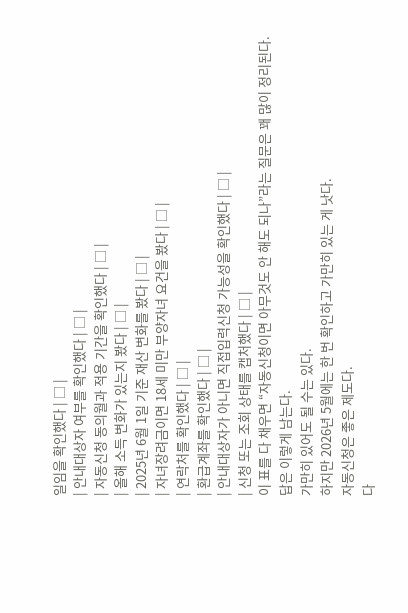일임을 확인했다 | □ |
| 안내대상자 여부를 확인했다 | □ |
| 자동신청 동의월과 적용 기간을 확인했다 | □ |
| 올해 소득 변화가 있는지 봤다 | □ |
| 2025년 6월 1일 기준 재산 변화를 봤다 | □ |
| 자녀장려금이면 18세 미만 부양자녀 요건을 봤다 | □ |
| 연락처를 확인했다 | □ |
| 환급계좌를 확인했다 | □ |
| 안내대상자가 아니면 직접입력신청 가능성을 확인했다 | □ |
| 신청 또는 조회 상태를 캡처했다 | □ |
이 표를 다 채우면 “자동신청이면 아무것도 안 해도 되나”라는 질문은 꽤 많이 정리된다.
답은 이렇게 남는다.
가만히 있어도 될 수는 있다.
하지만 2026년 5월에는 한 번 확인하고 가만히 있는 게 낫다.
자동신청은 좋은 제도다.
다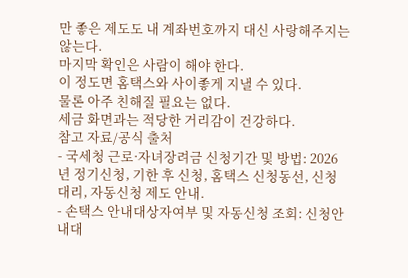만 좋은 제도도 내 계좌번호까지 대신 사랑해주지는 않는다.
마지막 확인은 사람이 해야 한다.
이 정도면 홈택스와 사이좋게 지낼 수 있다.
물론 아주 친해질 필요는 없다.
세금 화면과는 적당한 거리감이 건강하다.
참고 자료/공식 출처
- 국세청 근로·자녀장려금 신청기간 및 방법: 2026년 정기신청, 기한 후 신청, 홈택스 신청동선, 신청대리, 자동신청 제도 안내.
- 손택스 안내대상자여부 및 자동신청 조회: 신청안내대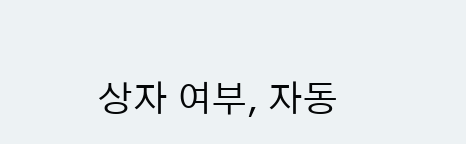상자 여부, 자동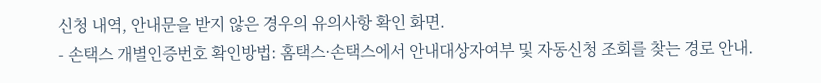신청 내역, 안내문을 받지 않은 경우의 유의사항 확인 화면.
- 손택스 개별인증번호 확인방법: 홈택스·손택스에서 안내대상자여부 및 자동신청 조회를 찾는 경로 안내.